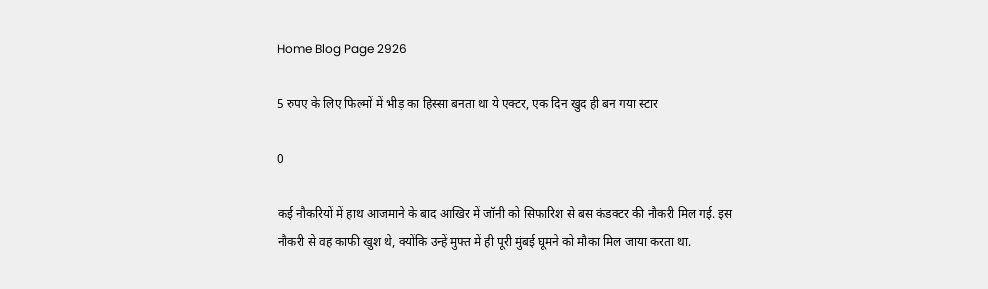Home Blog Page 2926

5 रुपए के लिए फिल्मों में भीड़ का हिस्सा बनता था ये एक्टर, एक दिन खुद ही बन गया स्टार

0

कई नौकरियों में हाथ आजमाने के बाद आखिर में जॉनी को सिफारिश से बस कंडक्टर की नौकरी मिल गई. इस नौकरी से वह काफी खुश थे, क्योंकि उन्हें मुफ्त में ही पूरी मुंबई घूमने को मौका मिल जाया करता था.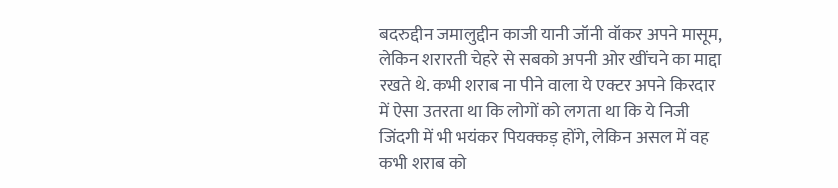बदरुद्दीन जमालुद्दीन काजी यानी जॉनी वॉकर अपने मासूम, लेकिन शरारती चेहरे से सबको अपनी ओर खींचने का माद्दा रखते थे. कभी शराब ना पीने वाला ये एक्टर अपने किरदार में ऐसा उतरता था कि लोगों को लगता था कि ये निजी जिंदगी में भी भयंकर पियक्कड़ होंगे, लेकिन असल में वह कभी शराब को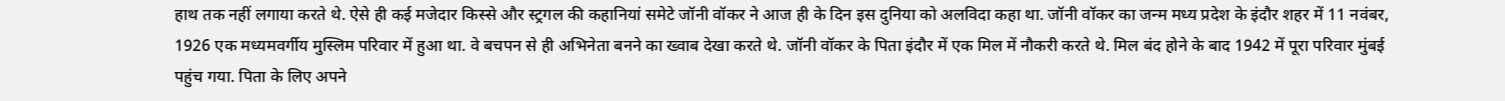हाथ तक नहीं लगाया करते थे. ऐसे ही कई मजेदार किस्से और स्ट्रगल की कहानियां समेटे जॉनी वॉकर ने आज ही के दिन इस दुनिया को अलविदा कहा था. जॉनी वॉकर का जन्म मध्य प्रदेश के इंदौर शहर में 11 नवंबर, 1926 एक मध्यमवर्गीय मुस्लिम परिवार में हुआ था. वे बचपन से ही अभिनेता बनने का ख्वाब देखा करते थे. जॉनी वॉकर के पिता इंदौर में एक मिल में नौकरी करते थे. मिल बंद होने के बाद 1942 में पूरा परिवार मुंबई पहुंच गया. पिता के लिए अपने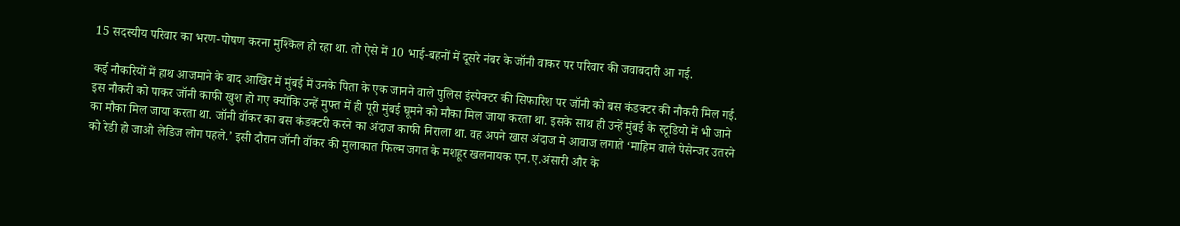15 सदस्यीय परिवार का भरण-पोषण करना मुश्किल हो रहा था. तो ऐसे में 10 भाई-बहनों में दूसरे नंबर के जॉनी वाकर पर परिवार की जवाबदारी आ गई.

कई नौकरियों में हाथ आजमाने के बाद आखिर में मुंबई में उनके पिता के एक जानने वाले पुलिस इंस्पेक्टर की सिफारिश पर जॉनी को बस कंडक्टर की नौकरी मिल गई. इस नौकरी को पाकर जॉनी काफी खुश हो गए क्योंकि उन्हें मुफ्त में ही पूरी मुंबई घूमने को मौका मिल जाया करता था. इसके साथ ही उन्हें मुंबई के स्टूडियो में भी जाने का मौका मिल जाया करता था. जॉनी वॉकर का बस कंडक्टरी करने का अंदाज काफी निराला था. वह अपने खास अंदाज मे आवाज लगाते ‘माहिम वाले पेसेन्जर उतरने को रेडी हो जाओ लेडिज लोग पहले.’ इसी दौरान जॉनी वॉकर की मुलाकात फिल्म जगत के मशहूर खलनायक एन.ए.अंसारी और के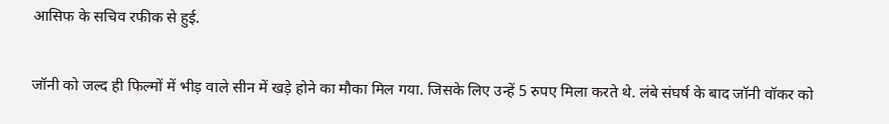आसिफ के सचिव रफीक से हुई.

जॉनी को जल्द ही फिल्मों में भीड़ वाले सीन में खड़े होने का मौका मिल गया. जिसके लिए उन्हें 5 रुपए मिला करते थे. लंबे संघर्ष के बाद जॉनी वॉकर को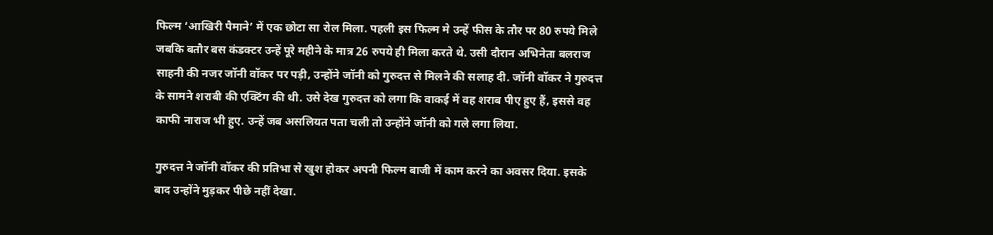फिल्म ‘आखिरी पैमाने’ में एक छोटा सा रोल मिला. पहली इस फिल्म मे उन्हें फीस के तौर पर 80 रुपये मिले जबकि बतौर बस कंडक्टर उन्हें पूरे महीने के मात्र 26 रुपये ही मिला करते थे. उसी दौरान अभिनेता बलराज साहनी की नजर जॉनी वॉकर पर पड़ी, उन्होंने जॉनी को गुरुदत्त से मिलने की सलाह दी. जॉनी वॉकर ने गुरुदत्त के सामने शराबी की एक्टिंग की थी. उसे देख गुरुदत्त को लगा कि वाकई में वह शराब पीए हुए हैं, इससे वह काफी नाराज भी हुए. उन्हें जब असलियत पता चली तो उन्होंने जॉनी को गले लगा लिया.

गुरुदत्त ने जॉनी वॉकर की प्रतिभा से खुश होकर अपनी फिल्म बाजी में काम करने का अवसर दिया. इसके बाद उन्होंने मुड़कर पीछे नहीं देखा.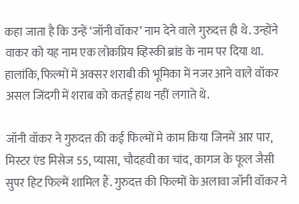कहा जाता है कि उन्हें ‘जॉनी वॉकर’ नाम देने वाले गुरुदत्त ही थे. उन्होंने वाकर को यह नाम एक लोकप्रिय व्हिस्की ब्रांड के नाम पर दिया था. हालांकि, फिल्मों में अक्सर शराबी की भूमिका में नजर आने वाले वॉकर असल जिंदगी में शराब को कतई हाथ नहीं लगाते थे.

जॉनी वॉकर ने गुरुदत्त की कई फिल्मों मे काम किया जिनमें आर पार, मिस्टर एंड मिसेज 55, प्यासा, चौदहवी का चांद, कागज के फूल जैसी सुपर हिट फिल्में शामिल हैं. गुरुदत्त की फिल्मों के अलावा जॉनी वॉकर ने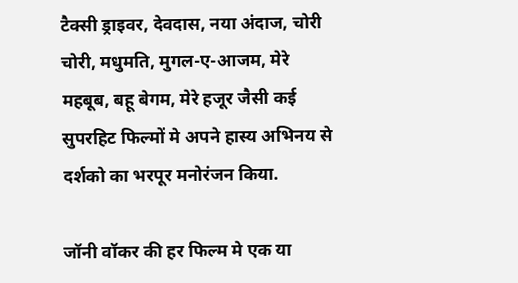टैक्सी ड्राइवर, देवदास, नया अंदाज, चोरी चोरी, मधुमति, मुगल-ए-आजम, मेरे महबूब, बहू बेगम, मेरे हजूर जैसी कई सुपरहिट फिल्मों मे अपने हास्य अभिनय से दर्शको का भरपूर मनोरंजन किया.

जॉनी वॉकर की हर फिल्म मे एक या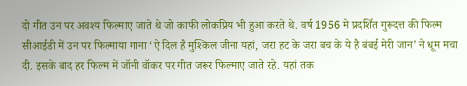दो गीत उन पर अवश्य फिल्माए जाते थे जो काफी लोकप्रिय भी हुआ करते थे. वर्ष 1956 मे प्रदर्शित गुरूदत्त की फिल्म सीआईडी में उन पर फिल्माया गाना ‘ऐ दिल है मुश्किल जीना यहां, जरा हट के जरा बच के ये है बंबई मेरी जान’ ने धूम मचा दी. इसके बाद हर फिल्म में जॉनी वॉकर पर गीत जरूर फिल्माए जाते रहे. यहां तक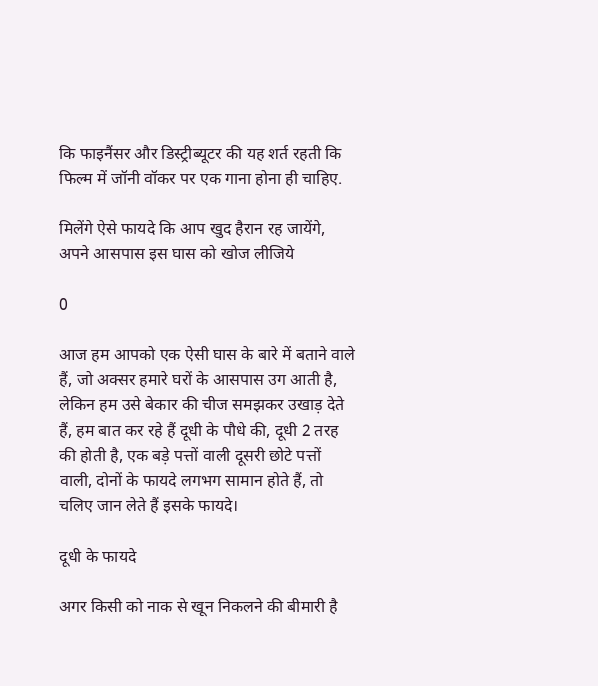कि फाइनैंसर और डिस्ट्रीब्यूटर की यह शर्त रहती कि फिल्म में जॉनी वॉकर पर एक गाना होना ही चाहिए.

मिलेंगे ऐसे फायदे कि आप खुद हैरान रह जायेंगे, अपने आसपास इस घास को खोज लीजिये

0

आज हम आपको एक ऐसी घास के बारे में बताने वाले हैं, जो अक्सर हमारे घरों के आसपास उग आती है, लेकिन हम उसे बेकार की चीज समझकर उखाड़ देते हैं, हम बात कर रहे हैं दूधी के पौधे की, दूधी 2 तरह की होती है, एक बड़े पत्तों वाली दूसरी छोटे पत्तों वाली, दोनों के फायदे लगभग सामान होते हैं, तो चलिए जान लेते हैं इसके फायदे।

दूधी के फायदे

अगर किसी को नाक से खून निकलने की बीमारी है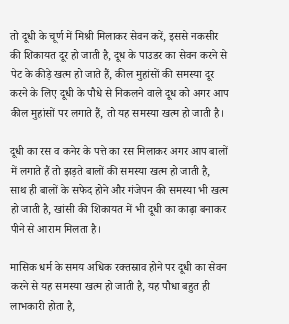तो दूधी के चूर्ण में मिश्री मिलाकर सेवन करें, इससे नकसीर की शिकायत दूर हो जाती है, दूध के पाउडर का सेवन करने से पेट के कीड़े खत्म हो जाते हैं, कील मुहांसों की समस्या दूर करने के लिए दूधी के पौधे से निकलने वाले दूध को अगर आप कील मुहांसों पर लगाते हैं, तो यह समस्या खत्म हो जाती है।

दूधी का रस व कनेर के पत्ते का रस मिलाकर अगर आप बालों में लगाते हैं तो झड़ते बालों की समस्या खत्म हो जाती है, साथ ही बालों के सफेद होने और गंजेपन की समस्या भी खत्म हो जाती है, खांसी की शिकायत में भी दूधी का काढ़ा बनाकर पीने से आराम मिलता है।

मासिक धर्म के समय अधिक रक्तस्राव होने पर दूधी का सेवन करने से यह समस्या खत्म हो जाती है, यह पौधा बहुत ही लाभकारी होता है,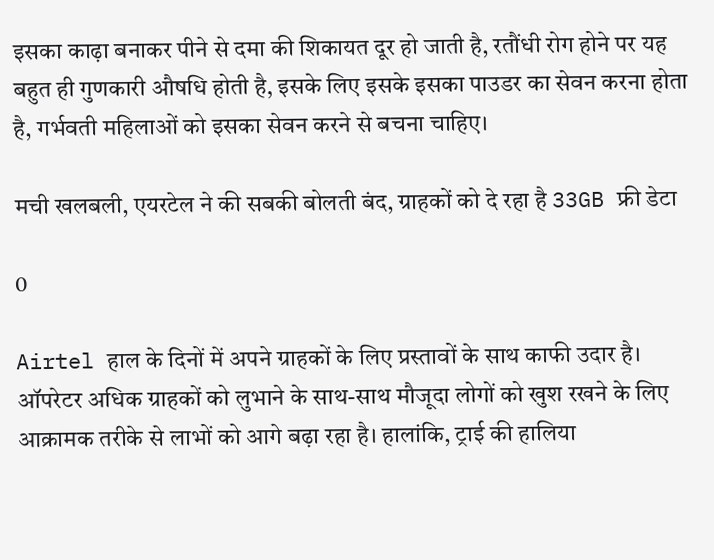इसका काढ़ा बनाकर पीने से दमा की शिकायत दूर हो जाती है, रतौंधी रोग होने पर यह बहुत ही गुणकारी औषधि होती है, इसके लिए इसके इसका पाउडर का सेवन करना होता है, गर्भवती महिलाओं को इसका सेवन करने से बचना चाहिए।

मची खलबली, एयरटेल ने की सबकी बोलती बंद, ग्राहकों को दे रहा है 33GB फ्री डेटा

0

Airtel हाल के दिनों में अपने ग्राहकों के लिए प्रस्तावों के साथ काफी उदार है। ऑपरेटर अधिक ग्राहकों को लुभाने के साथ-साथ मौजूदा लोगों को खुश रखने के लिए आक्रामक तरीके से लाभों को आगे बढ़ा रहा है। हालांकि, ट्राई की हालिया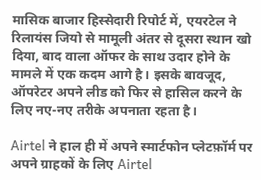मासिक बाजार हिस्सेदारी रिपोर्ट में, एयरटेल ने रिलायंस जियो से मामूली अंतर से दूसरा स्थान खो दिया, बाद वाला ऑफर के साथ उदार होने के मामले में एक कदम आगे है। इसके बावजूद, ऑपरेटर अपने लीड को फिर से हासिल करने के लिए नए-नए तरीके अपनाता रहता है।

Airtel ने हाल ही में अपने स्मार्टफोन प्लेटफ़ॉर्म पर अपने ग्राहकों के लिए Airtel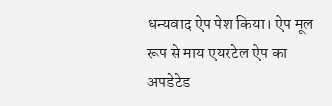धन्यवाद ऐप पेश किया। ऐप मूल रूप से माय एयरटेल ऐप का अपडेटेड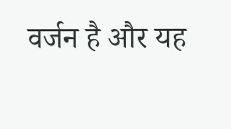वर्जन है और यह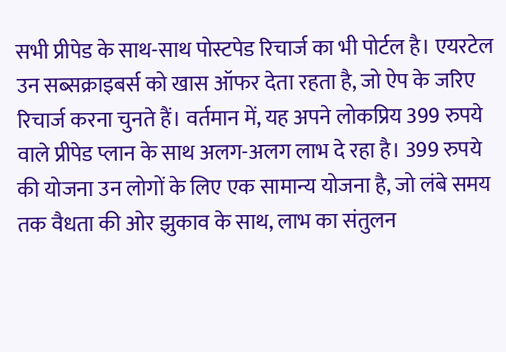सभी प्रीपेड के साथ-साथ पोस्टपेड रिचार्ज का भी पोर्टल है। एयरटेल उन सब्सक्राइबर्स को खास ऑफर देता रहता है, जो ऐप के जरिए रिचार्ज करना चुनते हैं। वर्तमान में, यह अपने लोकप्रिय 399 रुपये वाले प्रीपेड प्लान के साथ अलग-अलग लाभ दे रहा है। 399 रुपये की योजना उन लोगों के लिए एक सामान्य योजना है, जो लंबे समय तक वैधता की ओर झुकाव के साथ, लाभ का संतुलन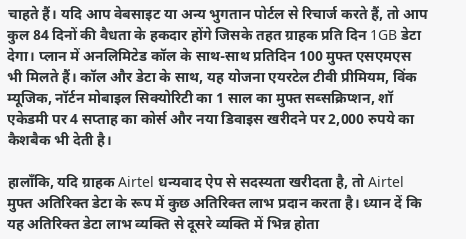चाहते हैं। यदि आप वेबसाइट या अन्य भुगतान पोर्टल से रिचार्ज करते हैं, तो आप कुल 84 दिनों की वैधता के हकदार होंगे जिसके तहत ग्राहक प्रति दिन 1GB डेटा देगा। प्लान में अनलिमिटेड कॉल के साथ-साथ प्रतिदिन 100 मुफ्त एसएमएस भी मिलते हैं। कॉल और डेटा के साथ, यह योजना एयरटेल टीवी प्रीमियम, विंक म्यूजिक, नॉर्टन मोबाइल सिक्योरिटी का 1 साल का मुफ्त सब्सक्रिप्शन, शॉ एकेडमी पर 4 सप्ताह का कोर्स और नया डिवाइस खरीदने पर 2,000 रुपये का कैशबैक भी देती है।

हालाँकि, यदि ग्राहक Airtel धन्यवाद ऐप से सदस्यता खरीदता है, तो Airtel मुफ्त अतिरिक्त डेटा के रूप में कुछ अतिरिक्त लाभ प्रदान करता है। ध्यान दें कि यह अतिरिक्त डेटा लाभ व्यक्ति से दूसरे व्यक्ति में भिन्न होता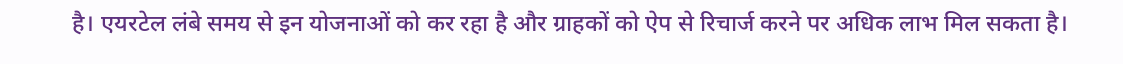है। एयरटेल लंबे समय से इन योजनाओं को कर रहा है और ग्राहकों को ऐप से रिचार्ज करने पर अधिक लाभ मिल सकता है।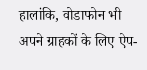हालांकि, वोडाफोन भी अपने ग्राहकों के लिए ऐप-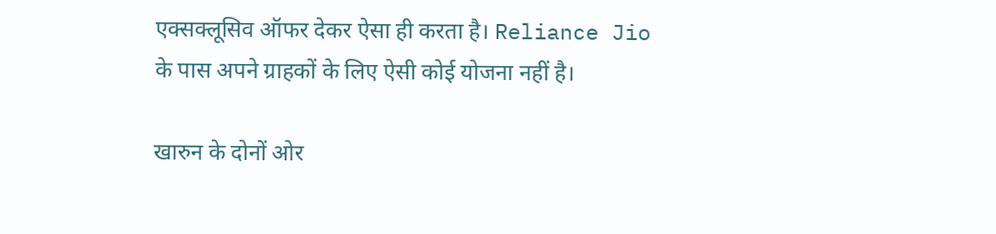एक्सक्लूसिव ऑफर देकर ऐसा ही करता है। Reliance Jio के पास अपने ग्राहकों के लिए ऐसी कोई योजना नहीं है।

खारुन के दोनों ओर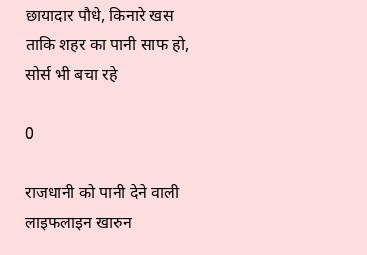छायादार पौधे, किनारे खस ताकि शहर का पानी साफ हो, सोर्स भी बचा रहे

0

राजधानी को पानी देने वाली लाइफलाइन खारुन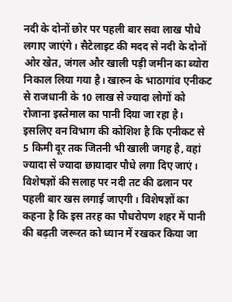नदी के दोनों छोर पर पहली बार सवा लाख पौधे लगाए जाएंगे। सैटेलाइट की मदद से नदी के दोनों ओर खेत, जंगल और खाली पड़ी जमीन का ब्योरा निकाल लिया गया है। खारुन के भाठागांव एनीकट से राजधानी के 10 लाख से ज्यादा लोगों को रोजाना इस्तेमाल का पानी दिया जा रहा है। इसलिए वन विभाग की कोशिश है कि एनीकट से 5 किमी दूर तक जितनी भी खाली जगह है, वहां ज्यादा से ज्यादा छायादार पौधे लगा दिए जाएं। विशेषज्ञों की सलाह पर नदी तट की ढलान पर पहली बार खस लगाई जाएगी। विशेषज्ञों का कहना है कि इस तरह का पौधरोपण शहर में पानी की बढ़ती जरूरत को ध्यान में रखकर किया जा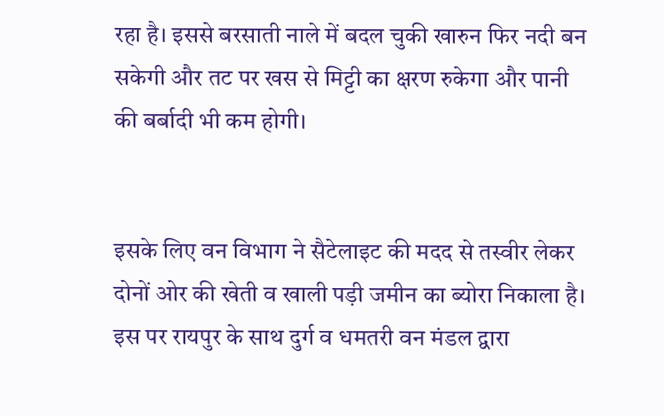रहा है। इससे बरसाती नाले में बदल चुकी खारुन फिर नदी बन सकेगी और तट पर खस से मिट्टी का क्षरण रुकेगा और पानी की बर्बादी भी कम होगी।


इसके लिए वन विभाग ने सैटेलाइट की मदद से तस्वीर लेकर दोनों ओर की खेती व खाली पड़ी जमीन का ब्योरा निकाला है। इस पर रायपुर के साथ दुर्ग व धमतरी वन मंडल द्वारा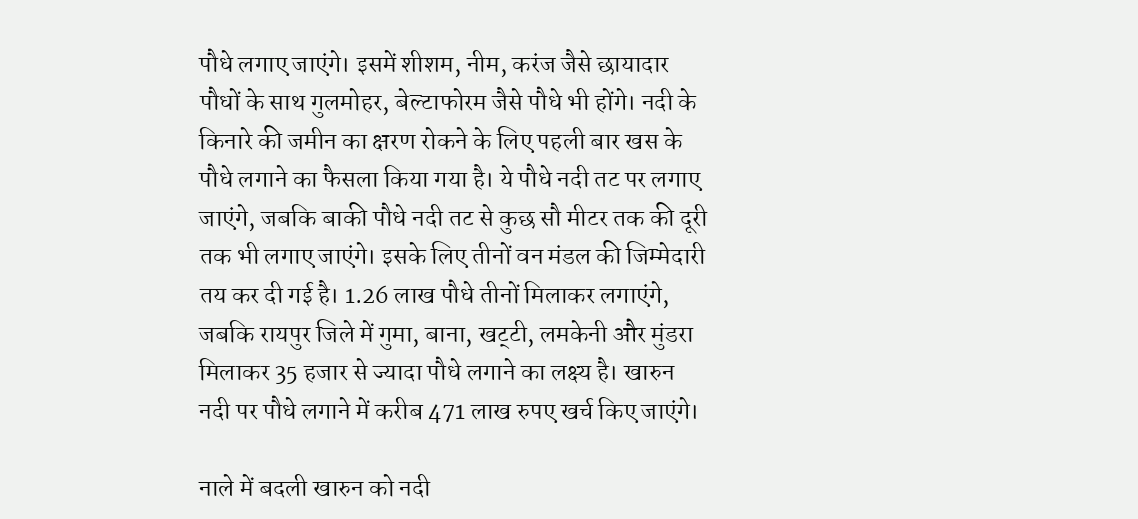पौधे लगाए जाएंगे। इसमें शीशम, नीम, करंज जैसे छायादार पौधों के साथ गुलमोहर, बेल्टाफोरम जैसे पौधे भी होंगे। नदी के किनारे की जमीन का क्षरण रोकने के लिए पहली बार खस के पौधे लगाने का फैसला किया गया है। ये पौधे नदी तट पर लगाए जाएंगे, जबकि बाकी पौधे नदी तट से कुछ सौ मीटर तक की दूरी तक भी लगाए जाएंगे। इसके लिए तीनों वन मंडल की जिम्मेदारी तय कर दी गई है। 1.26 लाख पौधे तीनों मिलाकर लगाएंगे, जबकि रायपुर जिले में गुमा, बाना, खट्‌टी, लमकेनी और मुंडरा मिलाकर 35 हजार से ज्यादा पौधे लगाने का लक्ष्य है। खारुन नदी पर पौधे लगाने में करीब 471 लाख रुपए खर्च किए जाएंगे।

नाले में बदली खारुन को नदी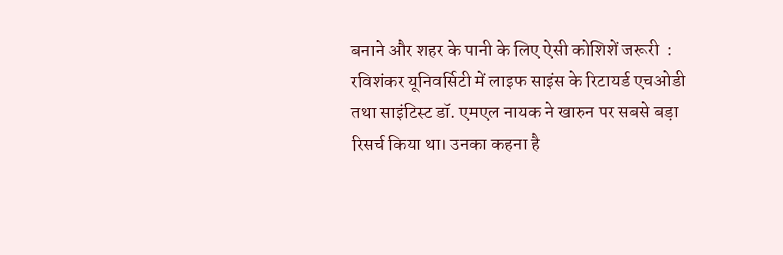बनाने और शहर के पानी के लिए ऐसी कोशिशें जरूरी  : रविशंकर यूनिवर्सिटी में लाइफ साइंस के रिटायर्ड एचओडी तथा साइंटिस्ट डॉ. एमएल नायक ने खारुन पर सबसे बड़ा रिसर्च किया था। उनका कहना है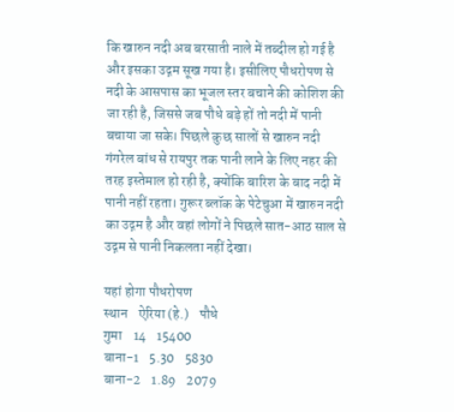कि खारुन नदी अब बरसाती नाले में तब्दील हो गई है और इसका उद्गम सूख गया है। इसीलिए पौधरोपण से नदी के आसपास का भूजल स्तर बचाने की कोशिश की जा रही है, जिससे जब पौधे बड़े हों तो नदी में पानी बचाया जा सके। पिछले कुछ सालों से खारुन नदी गंगरेल बांध से रायपुर तक पानी लाने के लिए नहर की तरह इस्तेमाल हो रही है, क्योंकि बारिश के बाद नदी में पानी नहीं रहता। गुरूर ब्लॉक के पेटेचुआ में खारुन नदी का उद्गम है और वहां लोगों ने पिछले सात-आठ साल से उद्गम से पानी निकलता नहीं देखा।

यहां होगा पौधरोपण
स्थान    ऐरिया (हे.)    पौधे
गुमा    14    15400
बाना-1    5.30    5830
बाना-2    1.89    2079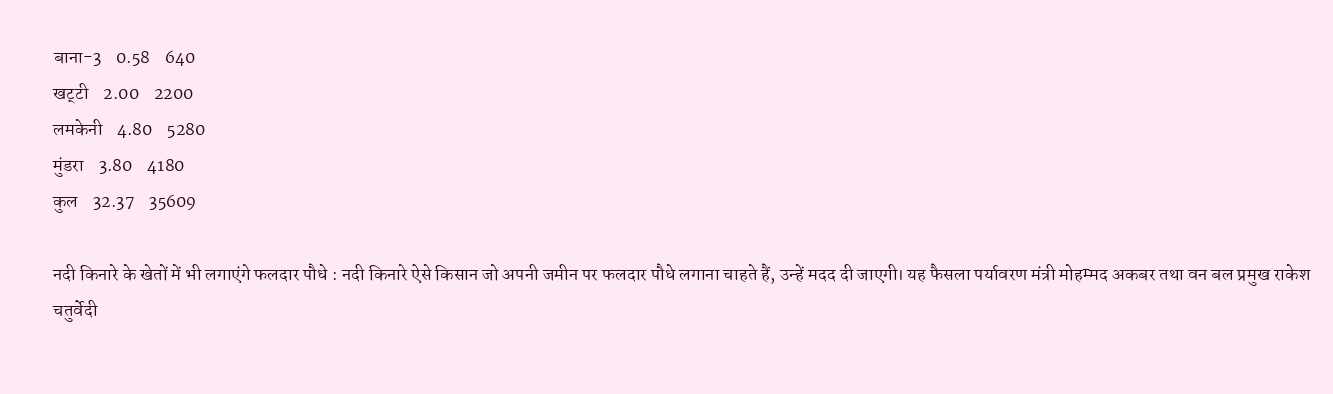बाना-3    0.58    640
खट्‌टी    2.00    2200
लमकेनी    4.80    5280
मुंडरा    3.80    4180
कुल    32.37    35609

नदी किनारे के खेतों में भी लगाएंगे फलदार पौधे : नदी किनारे ऐसे किसान जो अपनी जमीन पर फलदार पौधे लगाना चाहते हैं, उन्हें मदद दी जाएगी। यह फैसला पर्यावरण मंत्री मोहम्मद अकबर तथा वन बल प्रमुख राकेश चतुर्वेदी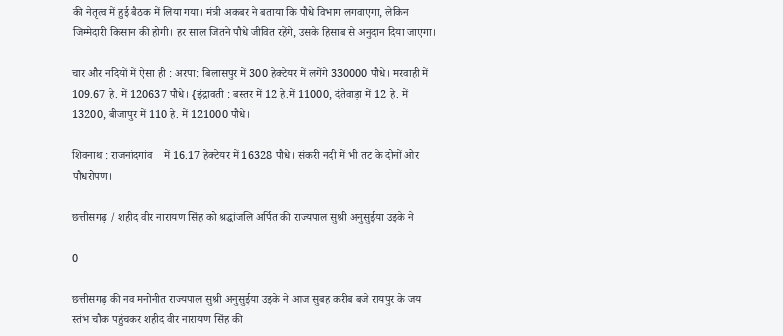की नेतृत्व में हुई बैठक में लिया गया। मंत्री अकबर ने बताया कि पौधे विभाग लगवाएगा, लेकिन जिम्मेदारी किसान की होगी। हर साल जितने पौधे जीवित रहेंगे, उसके हिसाब से अनुदान दिया जाएगा।

चार और नदियों में ऐसा ही : अरपा: बिलासपुर में 300 हेक्टेयर में लगेंगे 330000 पौधे। मरवाही में 109.67 हे. में 120637 पौधे। {इंद्रावती : बस्तर में 12 हे.में 11000, दंतेवाड़ा में 12 हे. में 13200, बीजापुर में 110 हे. में 121000 पौधे।

शिवनाथ : राजनांदगांव    में 16.17 हेक्टेयर में 16328 पौधे। संकरी नदी में भी तट के दोनों ओर पौधरोपण।

छत्तीसगढ़ / शहीद वीर नारायण सिंह को श्रद्धांजलि अर्पित की राज्यपाल सुश्री अनुसुईया उइके ने

0

छत्तीसगढ़ की नव मनोनीत राज्यपाल सुश्री अनुसुईया उइके ने आज सुबह करीब बजे रायपुर के जय स्तंभ चौक पहुंचकर शहीद वीर नारायण सिंह की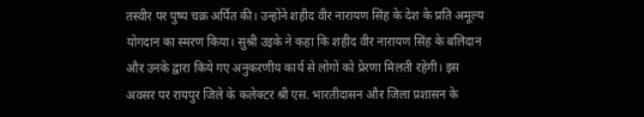तस्वीर पर पुष्प चक्र अर्पित की। उन्होंने शहीद वीर नारायण सिंह के देश के प्रति अमूल्य योगदान का स्मरण किया। सुश्री उइके ने कहा कि शहीद वीर नारायण सिंह के बलिदान और उनके द्वारा किये गए अनुकरणीय कार्य से लोगों को प्रेरणा मिलती रहेगी। इस अवसर पर रायपुर जिले के कलेक्टर श्री एस. भारतीदासन और जिला प्रशासन के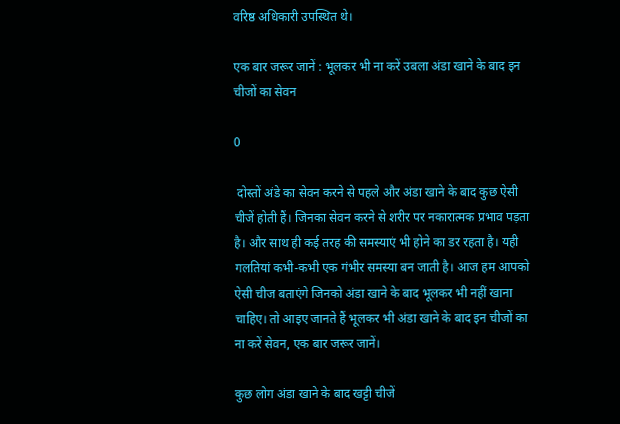वरिष्ठ अधिकारी उपस्थित थे।

एक बार जरूर जानें : भूलकर भी ना करें उबला अंडा खाने के बाद इन चीजों का सेवन

0

 दोस्तों अंडे का सेवन करने से पहले और अंडा खाने के बाद कुछ ऐसी चीजें होती हैं। जिनका सेवन करने से शरीर पर नकारात्मक प्रभाव पड़ता है। और साथ ही कई तरह की समस्याएं भी होने का डर रहता है। यही गलतियां कभी-कभी एक गंभीर समस्या बन जाती है। आज हम आपको ऐसी चीज बताएंगे जिनको अंडा खाने के बाद भूलकर भी नहीं खाना चाहिए। तो आइए जानते हैं भूलकर भी अंडा खाने के बाद इन चीजों का ना करें सेवन, एक बार जरूर जानें।

कुछ लोग अंडा खाने के बाद खट्टी चीजें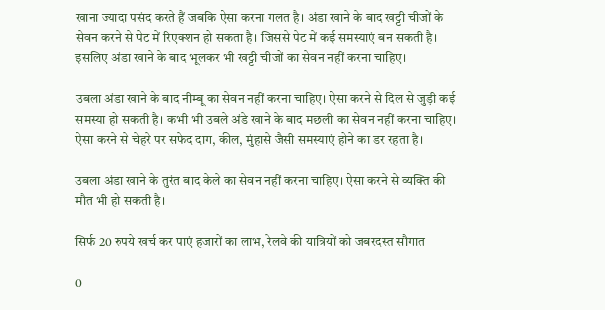खाना ज्यादा पसंद करते हैं जबकि ऐसा करना गलत है। अंडा खाने के बाद खट्टी चीजों के सेवन करने से पेट में रिएक्शन हो सकता है। जिससे पेट में कई समस्याएं बन सकती है। इसलिए अंडा खाने के बाद भूलकर भी खट्टी चीजों का सेवन नहीं करना चाहिए।

उबला अंडा खाने के बाद नीम्बू का सेवन नहीं करना चाहिए। ऐसा करने से दिल से जुड़ी कई समस्या हो सकती है। कभी भी उबले अंडे खाने के बाद मछली का सेवन नहीं करना चाहिए। ऐसा करने से चेहरे पर सफेद दाग, कील, मुंहासे जैसी समस्याएं होने का डर रहता है।

उबला अंडा खाने के तुरंत बाद केले का सेवन नहीं करना चाहिए। ऐसा करने से व्यक्ति की मौत भी हो सकती है।

सिर्फ 20 रुपये खर्च कर पाएं हजारों का लाभ, रेलवे की यात्रियों को जबरदस्त सौगात

0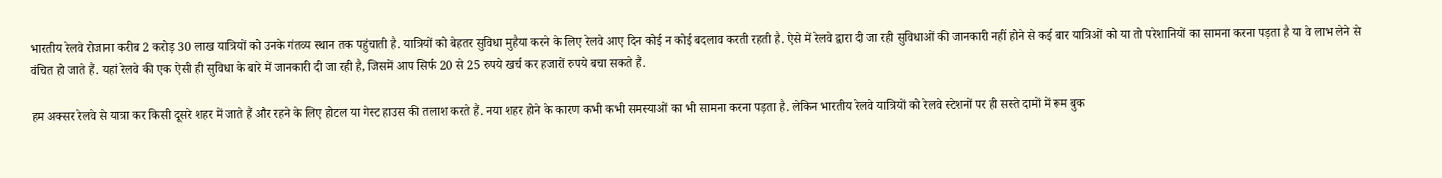भारतीय रेलवे रोजाना करीब 2 करोड़ 30 लाख यात्रियों को उनके गंतव्य स्थान तक पहुंचाती है. यात्रियों को बेहतर सुविधा मुहैया करने के लिए रेलवे आए दिन कोई न कोई बदलाव करती रहती है. ऐसे में रेलवे द्वारा दी जा रही सुविधाओं की जानकारी नहीं होने से कई बार यात्रिओं को या तो परेशानियों का सामना करना पड़ता है या वे लाभ लेने से वंचित हो जाते हैं. यहां रेलवे की एक ऐसी ही सुविधा के बारे में जानकारी दी जा रही है, जिसमें आप सिर्फ 20 से 25 रुपये खर्च कर हजारों रुपये बचा सकते हैं.

हम अक्सर रेलवे से यात्रा कर किसी दूसरे शहर में जाते हैं और रहने के लिए होटल या गेस्ट हाउस की तलाश करते हैं. नया शहर होने के कारण कभी कभी समस्याओं का भी सामना करना पड़ता है. लेकिन भारतीय रेलवे यात्रियों को रेलवे स्टेशनों पर ही सस्ते दामों में रूम बुक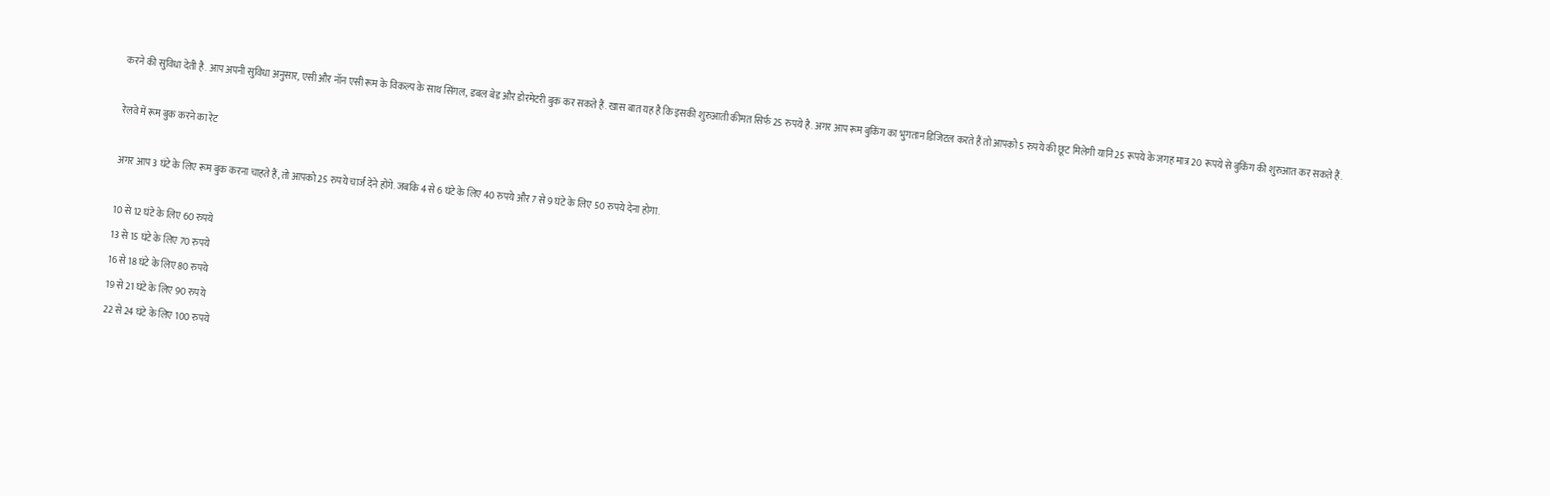करने की सुविधा देती है. आप अपनी सुविधा अनुसार, एसी और नॉन एसी रूम के विकल्प के साथ सिंगल, डबल बेड और डोरमेटरी बुक कर सकते हैं. खास बात यह है कि इसकी शुरुआती कीमत सिर्फ 25 रुपये है. अगर आप रूम बुकिंग का भुगतान डिजिटल करते हैं तो आपको 5 रुपये की छूट मिलेगी यानि 25 रूपये के जगह मात्र 20 रूपये से बुकिंग की शुरुआत कर सकते हैं.

रेलवे में रूम बुक करने का रेट

अगर आप 3 घंटे के लिए रूम बुक करना चाहते हैं, तो आपको 25 रुपये चार्ज देने होंगे. जबकि 4 से 6 घंटे के लिए 40 रुपये और 7 से 9 घंटे के लिए 50 रुपये देना होगा.

10 से 12 घंटे के लिए 60 रुपये
13 से 15 घंटे के लिए 70 रुपये
16 से 18 घंटे के लिए 80 रुपये
19 से 21 घंटे के लिए 90 रुपये
22 से 24 घंटे के लिए 100 रुपये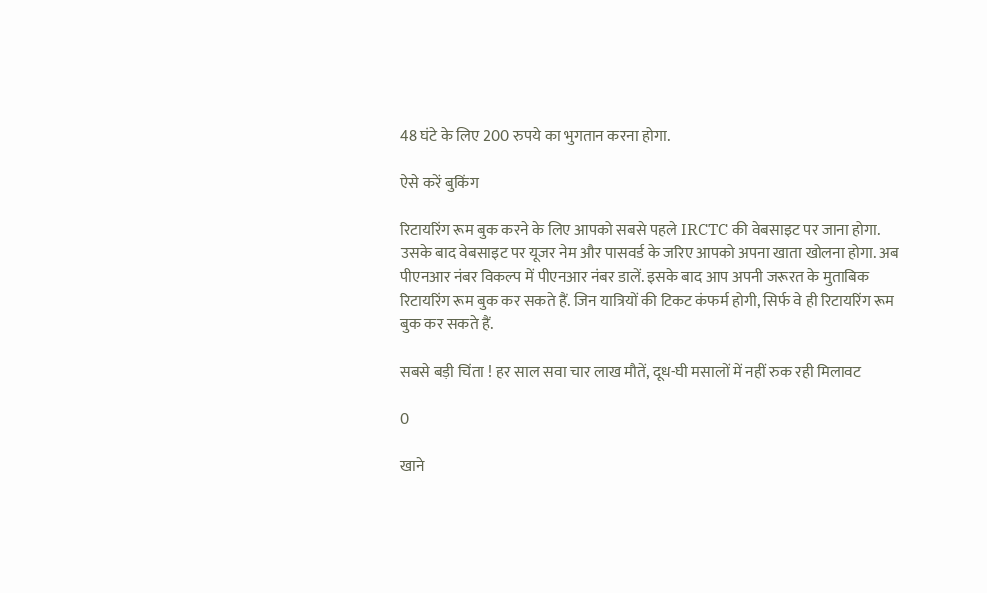48 घंटे के लिए 200 रुपये का भुगतान करना होगा.

ऐसे करें बुकिंग

रिटायरिंग रूम बुक करने के लिए आपको सबसे पहले IRCTC की वेबसाइट पर जाना होगा. उसके बाद वेबसाइट पर यूजर नेम और पासवर्ड के जरिए आपको अपना खाता खोलना होगा. अब पीएनआर नंबर विकल्प में पीएनआर नंबर डालें. इसके बाद आप अपनी जरूरत के मुताबिक रिटायरिंग रूम बुक कर सकते हैं. जिन यात्रियों की टिकट कंफर्म होगी, सिर्फ वे ही रिटायरिंग रूम बुक कर सकते हैं.

सबसे बड़ी चिंता ! हर साल सवा चार लाख मौतें, दूध-घी मसालों में नहीं रुक रही मिलावट

0

खाने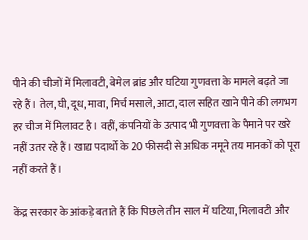पीने की चीजों में मिलावटी, बेमेल ब्रांड और घटिया गुणवत्ता के मामले बढ़ते जा रहे हैं। तेल, घी, दूध, मावा, मिर्च मसाले, आटा, दाल सहित खाने पीने की लगभग हर चीज में मिलावट है। वहीं, कंपनियों के उत्पाद भी गुणवत्ता के पैमाने पर खरे नहीं उतर रहे हैं। खाद्य पदार्थो के 20 फीसदी से अधिक नमूने तय मानकों को पूरा नहीं करते हैं।

केंद्र सरकार के आंकड़े बताते हैं कि पिछले तीन साल में घटिया, मिलावटी और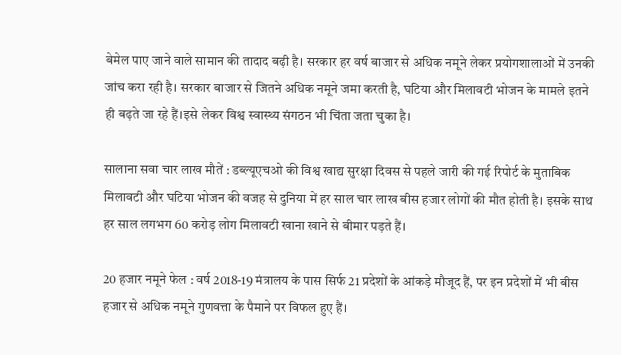बेमेल पाए जाने वाले सामान की तादाद बढ़ी है। सरकार हर वर्ष बाजार से अधिक नमूने लेकर प्रयोगशालाओं में उनकी जांच करा रही है। सरकार बाजार से जितने अधिक नमूने जमा करती है, घटिया और मिलावटी भोजन के मामले इतने ही बढ़ते जा रहे हैं।इसे लेकर विश्व स्वास्थ्य संगठन भी चिंता जता चुका है।

सालाना सवा चार लाख मौतें : डब्ल्यूएचओ की विश्व खाद्य सुरक्षा दिवस से पहले जारी की गई रिपोर्ट के मुताबिक मिलावटी और घटिया भोजन की वजह से दुनिया में हर साल चार लाख बीस हजार लोगों की मौत होती है। इसके साथ हर साल लगभग 60 करोड़ लोग मिलावटी खाना खाने से बीमार पड़ते हैं।

20 हजार नमूने फेल : वर्ष 2018-19 मंत्रालय के पास सिर्फ 21 प्रदेशों के आंकड़े मौजूद हैं, पर इन प्रदेशों में भी बीस हजार से अधिक नमूने गुणवत्ता के पैमाने पर विफल हुए हैं।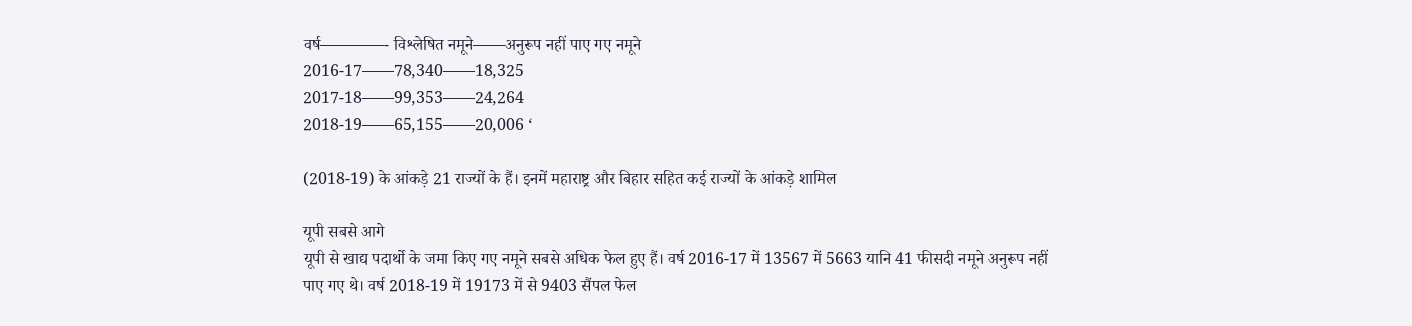वर्ष————- विश्लेषित नमूने——अनुरूप नहीं पाए गए नमूने
2016-17——78,340——18,325
2017-18——99,353——24,264
2018-19——65,155——20,006 ‘

(2018-19) के आंकड़े 21 राज्यों के हैं। इनमें महाराष्ट्र और बिहार सहित कई राज्यों के आंकड़े शामिल

यूपी सबसे आगे
यूपी से खाद्य पदार्थो के जमा किए गए नमूने सबसे अधिक फेल हुए हैं। वर्ष 2016-17 में 13567 में 5663 यानि 41 फीसदी नमूने अनुरूप नहीं पाए गए थे। वर्ष 2018-19 में 19173 में से 9403 सैंपल फेल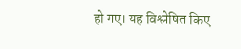हो गए। यह विश्लेषित किए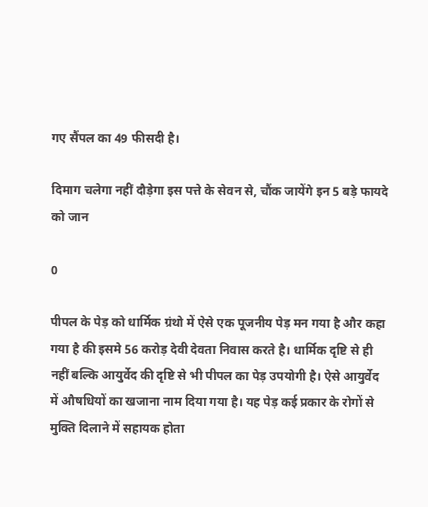गए सैंपल का 49 फीसदी है।

दिमाग चलेगा नहीं दौड़ेगा इस पत्ते के सेवन से, चौंक जायेंगे इन 5 बड़े फायदे को जान

0

पीपल के पेड़ को धार्मिक ग्रंथो में ऐसे एक पूजनीय पेड़ मन गया है और कहा गया है की इसमे 56 करोड़ देवी देवता निवास करते है। धार्मिक दृष्टि से ही नहीं बल्कि आयुर्वेद की दृष्टि से भी पीपल का पेड़ उपयोगी है। ऐसे आयुर्वेद में औषधियों का खजाना नाम दिया गया है। यह पेड़ कई प्रकार के रोगों से मुक्ति दिलाने में सहायक होता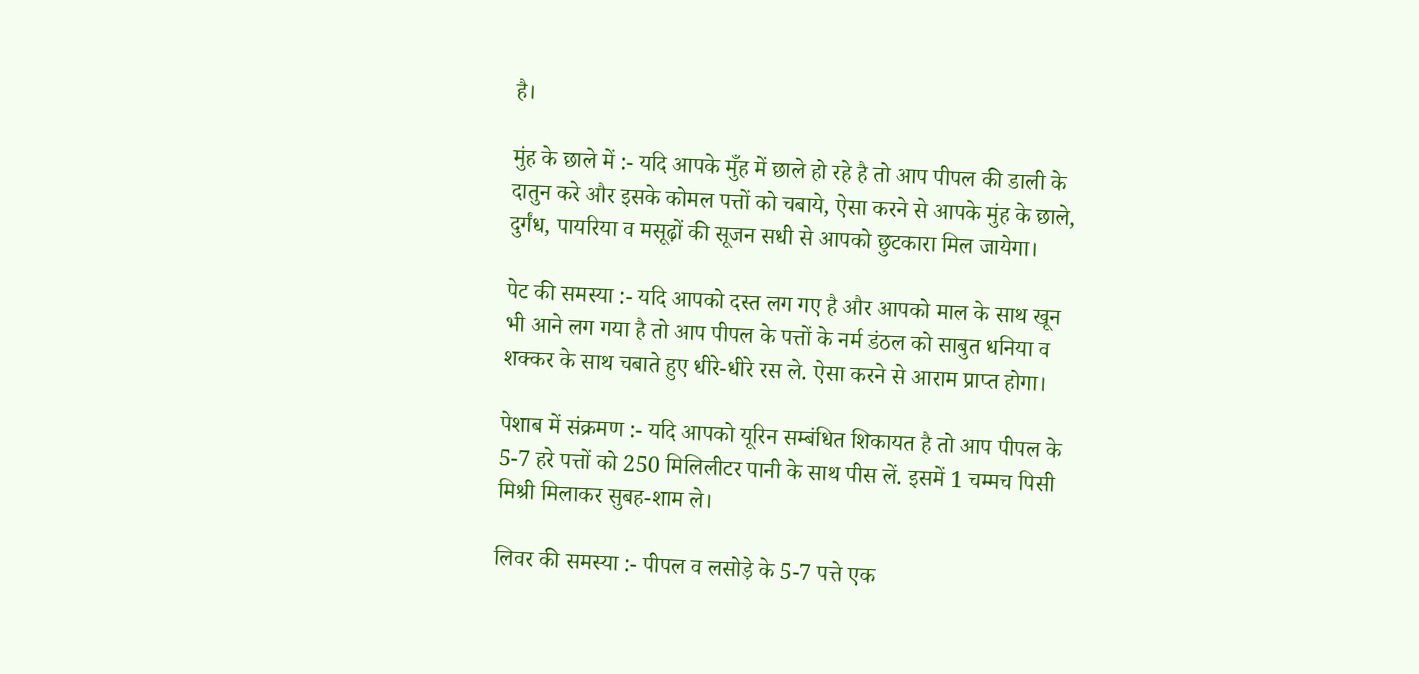है।

मुंह के छाले में :- यदि आपके मुँह में छाले हो रहे है तो आप पीपल की डाली के दातुन करे और इसके कोमल पत्तों को चबाये, ऐसा करने से आपके मुंह के छाले, दुर्गंध, पायरिया व मसूढ़ों की सूजन सधी से आपको छुटकारा मिल जायेगा।

पेट की समस्या :- यदि आपको दस्त लग गए है और आपको माल के साथ खून भी आने लग गया है तो आप पीपल के पत्तों के नर्म डंठल को साबुत धनिया व शक्कर के साथ चबाते हुए धीरे-धीरे रस ले. ऐसा करने से आराम प्राप्त होगा।

पेशाब में संक्रमण :- यदि आपको यूरिन सम्बंधित शिकायत है तो आप पीपल के 5-7 हरे पत्तों को 250 मिलिलीटर पानी के साथ पीस लें. इसमें 1 चम्मच पिसी मिश्री मिलाकर सुबह-शाम ले।

लिवर की समस्या :- पीपल व लसोड़े के 5-7 पत्ते एक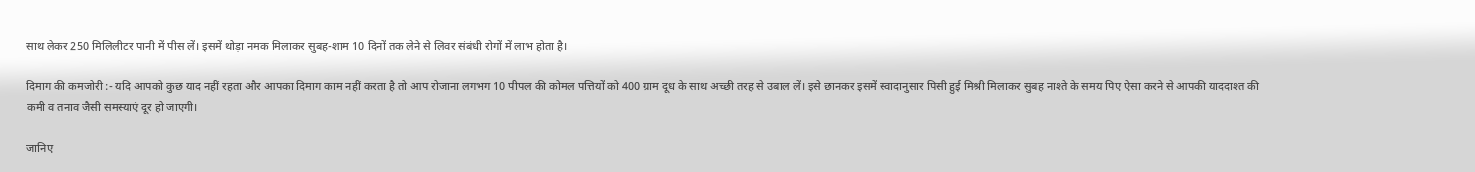साथ लेकर 250 मिलिलीटर पानी में पीस लें। इसमें थोड़ा नमक मिलाकर सुबह-शाम 10 दिनों तक लेने से लिवर संबंधी रोगों में लाभ होता है।

दिमाग की कमजोरी :- यदि आपको कुछ याद नहीं रहता और आपका दिमाग काम नहीं करता है तो आप रोजाना लगभग 10 पीपल की कोमल पत्तियों को 400 ग्राम दूध के साथ अच्छी तरह से उबाल लें। इसे छानकर इसमें स्वादानुसार पिसी हुई मिश्री मिलाकर सुबह नाश्ते के समय पिए ऐसा करने से आपकी याददाश्त की कमी व तनाव जैसी समस्याएं दूर हो जाएगी।

जानिए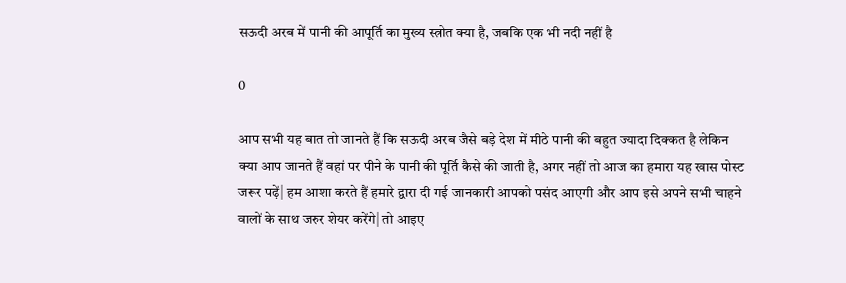सऊदी अरब में पानी की आपूर्ति का मुख्य स्त्रोत क्या है, जबकि एक भी नदी नहीं है

0

आप सभी यह बात तो जानते हैं कि सऊदी अरब जैसे बड़े देश में मीठे पानी की बहुत ज्यादा दिक्कत है लेकिन क्या आप जानते हैं वहां पर पीने के पानी की पूर्ति कैसे की जाती है, अगर नहीं तो आज का हमारा यह खास पोस्ट जरूर पढ़ें| हम आशा करते हैं हमारे द्वारा दी गई जानकारी आपको पसंद आएगी और आप इसे अपने सभी चाहने वालों के साथ जरुर शेयर करेंगे| तो आइए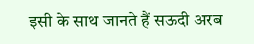इसी के साथ जानते हैं सऊदी अरब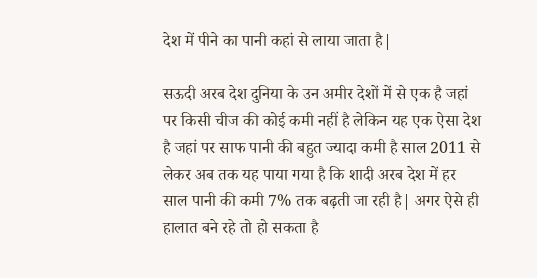देश में पीने का पानी कहां से लाया जाता है|

सऊदी अरब देश दुनिया के उन अमीर देशों में से एक है जहां पर किसी चीज की कोई कमी नहीं है लेकिन यह एक ऐसा देश है जहां पर साफ पानी की बहुत ज्यादा कमी है साल 2011 से लेकर अब तक यह पाया गया है कि शादी अरब देश में हर साल पानी की कमी 7% तक बढ़ती जा रही है| अगर ऐसे ही हालात बने रहे तो हो सकता है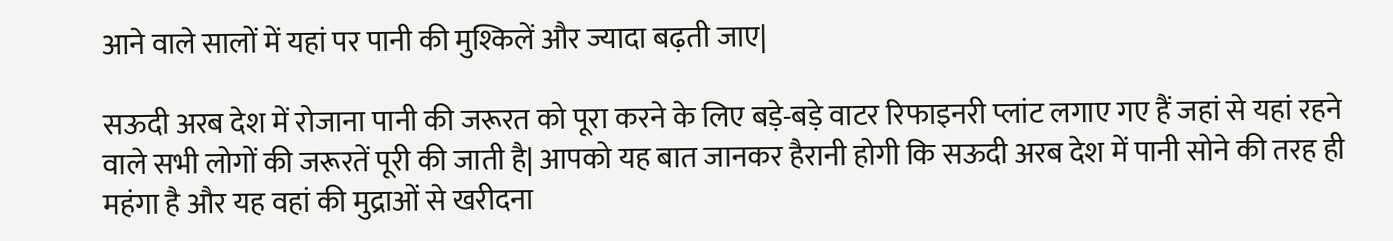आने वाले सालों में यहां पर पानी की मुश्किलें और ज्यादा बढ़ती जाए|

सऊदी अरब देश में रोजाना पानी की जरूरत को पूरा करने के लिए बड़े-बड़े वाटर रिफाइनरी प्लांट लगाए गए हैं जहां से यहां रहने वाले सभी लोगों की जरूरतें पूरी की जाती है| आपको यह बात जानकर हैरानी होगी कि सऊदी अरब देश में पानी सोने की तरह ही महंगा है और यह वहां की मुद्राओं से खरीदना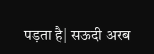पड़ता है| सऊदी अरब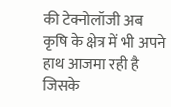की टेक्नोलॉजी अब कृषि के क्षेत्र में भी अपने हाथ आजमा रही है जिसके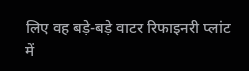लिए वह बड़े-बड़े वाटर रिफाइनरी प्लांट में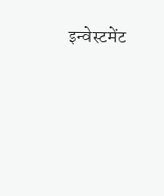इन्वेस्टमेंट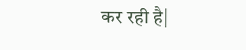कर रही है|